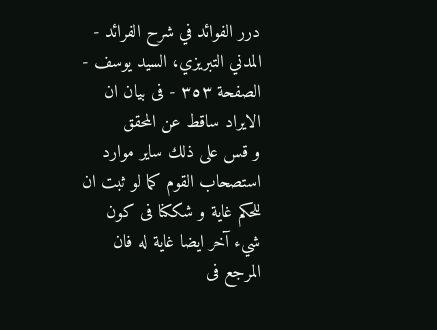درر الفوائد في شرح الفرائد - المدني التبريزي، السيد يوسف - الصفحة ٣٥٣ - فى بيان ان الايراد ساقط عن المحقق
و قس على ذلك ساير موارد استصحاب القوم كما لو ثبت ان للحكم غاية و شككنا فى كون شيء آخر ايضا غاية له فان المرجع فى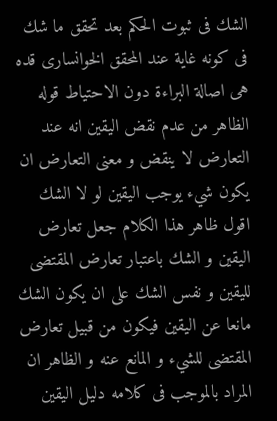الشك فى ثبوت الحكم بعد تحقق ما شك فى كونه غاية عند المحقق الخوانسارى قده هى اصالة البراءة دون الاحتياط قوله الظاهر من عدم نقض اليقين انه عند التعارض لا ينقض و معنى التعارض ان يكون شيء يوجب اليقين لو لا الشك اقول ظاهر هذا الكلام جعل تعارض اليقين و الشك باعتبار تعارض المقتضى لليقين و نفس الشك على ان يكون الشك مانعا عن اليقين فيكون من قبيل تعارض المقتضى للشيء و المانع عنه و الظاهر ان المراد بالموجب فى كلامه دليل اليقين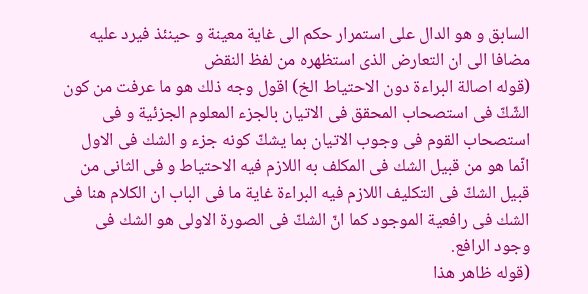السابق و هو الدال على استمرار حكم الى غاية معينة و حينئذ فيرد عليه مضافا الى ان التعارض الذى استظهره من لفظ النقض
(قوله اصالة البراءة دون الاحتياط الخ) اقول وجه ذلك هو ما عرفت من كون الشّكّ فى استصحاب المحقق فى الاتيان بالجزء المعلوم الجزئية و فى استصحاب القوم فى وجوب الاتيان بما يشكّ كونه جزء و الشك فى الاول انّما هو من قبيل الشك فى المكلف به اللازم فيه الاحتياط و فى الثانى من قبيل الشكّ فى التكليف اللازم فيه البراءة غاية ما فى الباب ان الكلام هنا فى الشك فى رافعية الموجود كما انّ الشكّ فى الصورة الاولى هو الشك فى وجود الرافع.
(قوله ظاهر هذا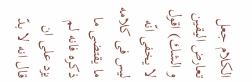الكلام جعل تعارض اليقين و الشك) اقول لا يخفى انّه ليس فى كلامه ما يقتضى ما ذكره فانه لم يزد على ان قال انه لا بدّ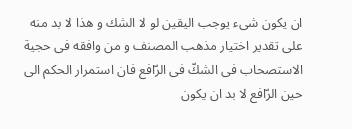ان يكون شىء يوجب اليقين لو لا الشك و هذا لا بد منه على تقدير اختيار مذهب المصنف و من وافقه فى حجية الاستصحاب فى الشكّ فى الرّافع فان استمرار الحكم الى حين الرّافع لا بد ان يكون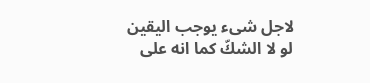لاجل شىء يوجب اليقين لو لا الشكّ كما انه على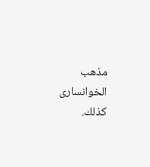مذهب الخوانسارى كذلك.